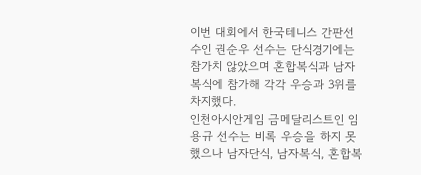이번 대회에서 한국테니스 간판선수인 권순우 선수는 단식경기에는 참가치 않았으며 혼합복식과 남자복식에 참가해 각각 우승과 3위를 차지했다.
인천아시안게임 금메달리스트인 임용규 선수는 비록 우승을 하지 못했으나 남자단식, 남자복식, 혼합복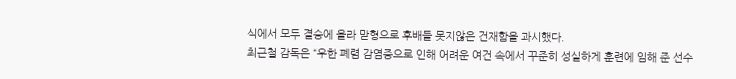식에서 모두 결승에 올라 맏형으로 후배들 못지않은 건재함을 과시했다.
최근철 감독은 “우한 폐렴 감염증으로 인해 어려운 여건 속에서 꾸준히 성실하게 훈련에 임해 준 선수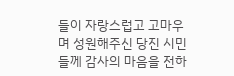들이 자랑스럽고 고마우며 성원해주신 당진 시민들께 감사의 마음을 전하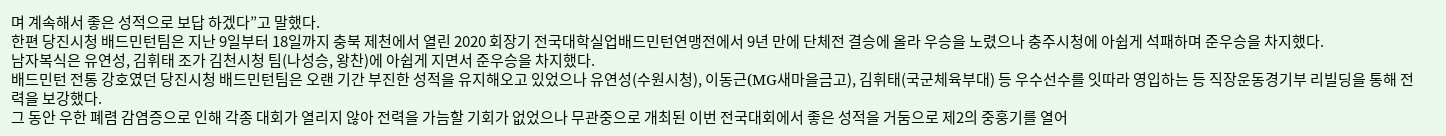며 계속해서 좋은 성적으로 보답 하겠다”고 말했다.
한편 당진시청 배드민턴팀은 지난 9일부터 18일까지 충북 제천에서 열린 2020 회장기 전국대학실업배드민턴연맹전에서 9년 만에 단체전 결승에 올라 우승을 노렸으나 충주시청에 아쉽게 석패하며 준우승을 차지했다.
남자복식은 유연성, 김휘태 조가 김천시청 팀(나성승, 왕찬)에 아쉽게 지면서 준우승을 차지했다.
배드민턴 전통 강호였던 당진시청 배드민턴팀은 오랜 기간 부진한 성적을 유지해오고 있었으나 유연성(수원시청), 이동근(MG새마을금고), 김휘태(국군체육부대) 등 우수선수를 잇따라 영입하는 등 직장운동경기부 리빌딩을 통해 전력을 보강했다.
그 동안 우한 폐렴 감염증으로 인해 각종 대회가 열리지 않아 전력을 가늠할 기회가 없었으나 무관중으로 개최된 이번 전국대회에서 좋은 성적을 거둠으로 제2의 중훙기를 열어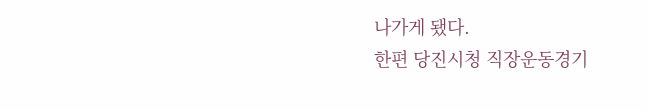나가게 됐다.
한편 당진시청 직장운동경기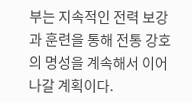부는 지속적인 전력 보강과 훈련을 통해 전통 강호의 명성을 계속해서 이어나갈 계획이다.